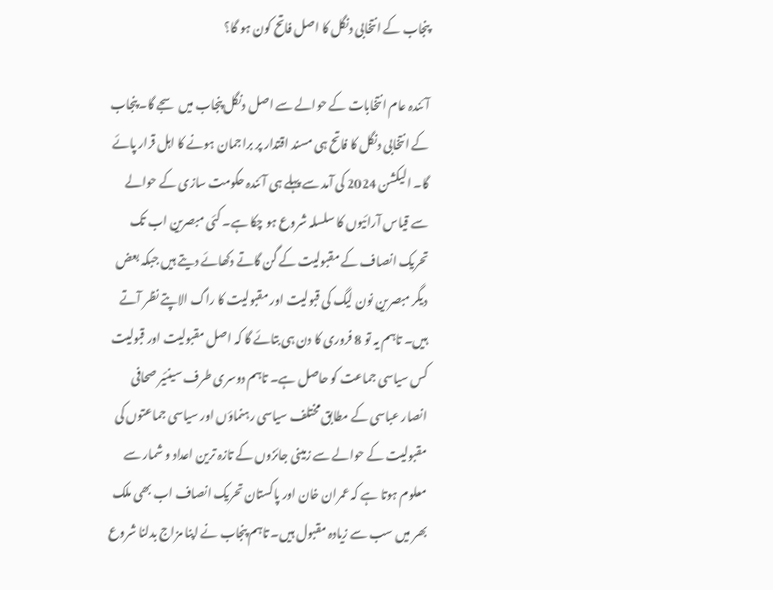پنجاب کے انتخابی دنگل کا اصل فاتح کون ہو گا؟

آئندہ عام انتخابات کے حوالے سے اصل دنگل پنجاب میں سجے گا۔ پنجاب کے انتخابی دنگل کا فاتح ہی مسند اقتدار پر براجمان ہونے کا اہل قرار پائے گا۔ الیکشن 2024 کی آمد سے پہلے ہی آئندہ حکومت سازی کے حوالے سے قیاس آرائیوں کا سلسلہ شروع ہو چکا ہے۔ کئی مبصرین اب تک تحریک انصاف کے مقبولیت کے گن گاتے دکھائے دیتے ہیں جبکہ بعض دیگر مبصرین نون لیگ کی قبولیت اور مقبولیت کا راگ الاپتے نظر آتے ہیں۔ تاہم یہ تو 8 فروری کا دن ہی بتائے گا کہ اصل مقبولیت اور قبولیت کس سیاسی جماعت کو حاصل ہے۔ تاہم دوسری طرف سینئیر صحافی انصار عباسی کے مطابق مختلف سیاسی رہنماؤں اور سیاسی جماعتوں کی مقبولیت کے حوالے سے زمینی جائزوں کے تازہ ترین اعداد و شمار سے معلوم ہوتا ہے کہ عمران خان اور پاکستان تحریک انصاف اب بھی ملک بھر میں سب سے زیادہ مقبول ہیں۔ تاہم پنجاب نے اپنا مزاج بدلنا شروع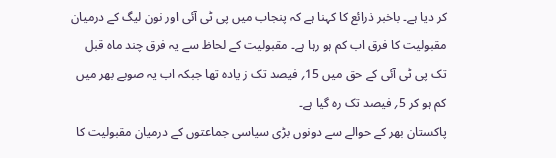کر دیا ہے۔ باخبر ذرائع کا کہنا ہے کہ پنجاب میں پی ٹی آئی اور نون لیگ کے درمیان مقبولیت کا فرق اب کم ہو رہا ہے۔ مقبولیت کے لحاظ سے یہ فرق چند ماہ قبل تک پی ٹی آئی کے حق میں 15؍ فیصد تک ز یادہ تھا جبکہ اب یہ صوبے بھر میں کم ہو کر 5؍ فیصد تک رہ گیا ہے۔
پاکستان بھر کے حوالے سے دونوں بڑی سیاسی جماعتوں کے درمیان مقبولیت کا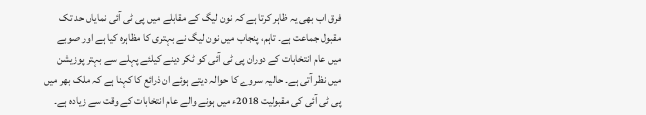فرق اب بھی یہ ظاہر کرتا ہے کہ نون لیگ کے مقابلے میں پی ٹی آئی نمایاں حد تک مقبول جماعت ہے۔ تاہم، پنجاب میں نون لیگ نے بہتری کا مظاہرہ کیا ہے اور صوبے میں عام انتخابات کے دوران پی ٹی آئی کو ٹکر دینے کیلئے پہلے سے بہتر پوزیشن میں نظر آتی ہے۔ حالیہ سروے کا حوالہ دیتے ہوئے ان ذرائع کا کہنا ہے کہ ملک بھر میں پی ٹی آئی کی مقبولیت 2018ء میں ہونے والے عام انتخابات کے وقت سے زیادہ ہے۔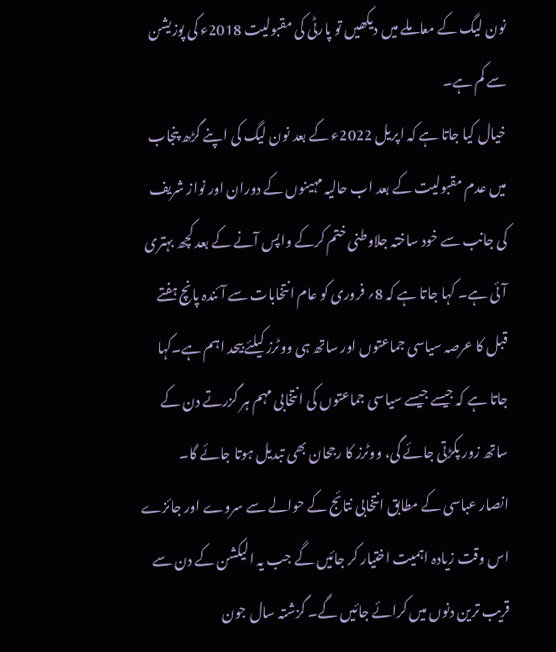نون لیگ کے معاملے میں دیکھیں تو پارٹی کی مقبولیت 2018ء کی پوزیشن سے کم ہے۔
خیال کیا جاتا ہے کہ اپریل 2022ء کے بعد نون لیگ کی اپنے گڑھ پنجاب میں عدم مقبولیت کے بعد اب حالیہ مہینوں کے دوران اور نواز شریف کی جانب سے خود ساختہ جلاوطنی ختم کرکے واپس آنے کے بعد کچھ بہتری آئی ہے۔ کہا جاتا ہے کہ 8؍ فروری کو عام انتخابات سے آئندہ پانچ ہفتے قبل کا عرصہ سیاسی جماعتوں اور ساتھ ہی ووٹرز کیلئے بیحد اہم ہے۔کہا جاتا ہے کہ جیسے جیسے سیاسی جماعتوں کی انتخابی مہم ہر گزرتے دن کے ساتھ زور پکڑتی جائے گی، ووٹرز کا رجحان بھی تبدیل ہوتا جائے گا۔
انصار عباسی کے مطابق انتخابی نتائج کے حوالے سے سروے اور جائزے اس وقت زیادہ اہمیت اختیار کر جائیں گے جب یہ الیکشن کے دن سے قریب ترین دنوں میں کرائے جائیں گے۔ گزشتہ سال جون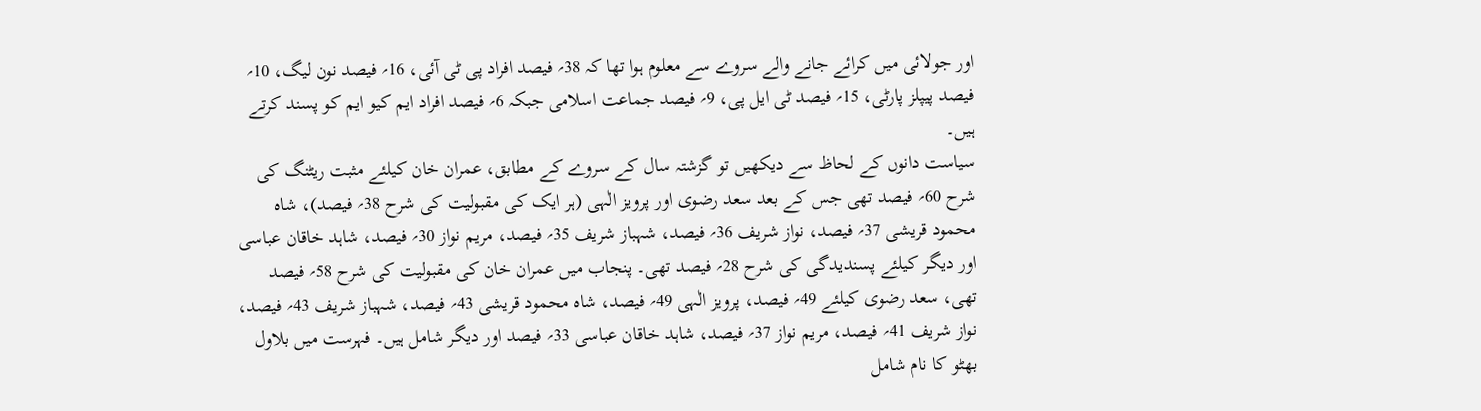اور جولائی میں کرائے جانے والے سروے سے معلوم ہوا تھا کہ 38؍ فیصد افراد پی ٹی آئی، 16؍ فیصد نون لیگ، 10؍ فیصد پیپلز پارٹی، 15؍ فیصد ٹی ایل پی، 9؍ فیصد جماعت اسلامی جبکہ 6؍ فیصد افراد ایم کیو ایم کو پسند کرتے ہیں۔
سیاست دانوں کے لحاظ سے دیکھیں تو گزشتہ سال کے سروے کے مطابق، عمران خان کیلئے مثبت ریٹنگ کی شرح 60؍ فیصد تھی جس کے بعد سعد رضوی اور پرویز الٰہی (ہر ایک کی مقبولیت کی شرح 38؍ فیصد)، شاہ محمود قریشی 37؍ فیصد، نواز شریف 36؍ فیصد، شہباز شریف 35؍ فیصد، مریم نواز 30؍ فیصد، شاہد خاقان عباسی اور دیگر کیلئے پسندیدگی کی شرح 28؍ فیصد تھی۔ پنجاب میں عمران خان کی مقبولیت کی شرح 58؍ فیصد تھی، سعد رضوی کیلئے 49؍ فیصد، پرویز الٰہی 49؍ فیصد، شاہ محمود قریشی 43؍ فیصد، شہباز شریف 43؍ فیصد، نواز شریف 41؍ فیصد، مریم نواز 37؍ فیصد، شاہد خاقان عباسی 33؍ فیصد اور دیگر شامل ہیں۔ فہرست میں بلاول بھٹو کا نام شامل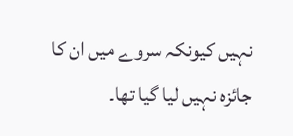نہیں کیونکہ سروے میں ان کا جائزہ نہیں لیا گیا تھا۔